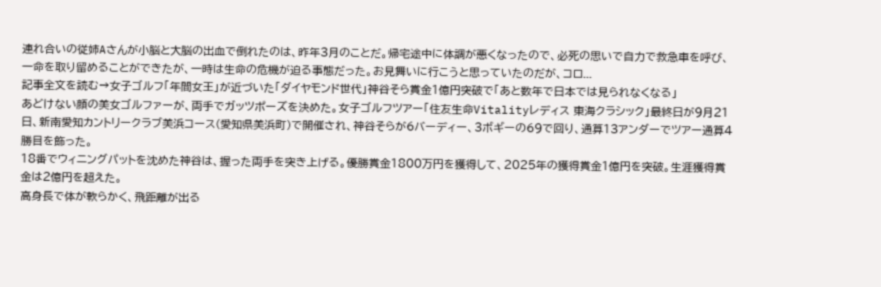連れ合いの従姉Aさんが小脳と大脳の出血で倒れたのは、昨年3月のことだ。帰宅途中に体調が悪くなったので、必死の思いで自力で救急車を呼び、一命を取り留めることができたが、一時は生命の危機が迫る事態だった。お見舞いに行こうと思っていたのだが、コロ...
記事全文を読む→女子ゴルフ「年間女王」が近づいた「ダイヤモンド世代」神谷そら賞金1億円突破で「あと数年で日本では見られなくなる」
あどけない顔の美女ゴルファーが、両手でガッツポーズを決めた。女子ゴルフツアー「住友生命Vitalityレディス 東海クラシック」最終日が9月21日、新南愛知カントリークラブ美浜コース(愛知県美浜町)で開催され、神谷そらが6バーディー、3ボギーの69で回り、通算13アンダーでツアー通算4勝目を飾った。
18番でウィニングパットを沈めた神谷は、握った両手を突き上げる。優勝賞金1800万円を獲得して、2025年の獲得賞金1億円を突破。生涯獲得賞金は2億円を超えた。
高身長で体が軟らかく、飛距離が出る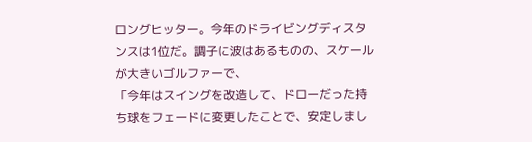ロングヒッター。今年のドライビングディスタンスは1位だ。調子に波はあるものの、スケールが大きいゴルファーで、
「今年はスイングを改造して、ドローだった持ち球をフェードに変更したことで、安定しまし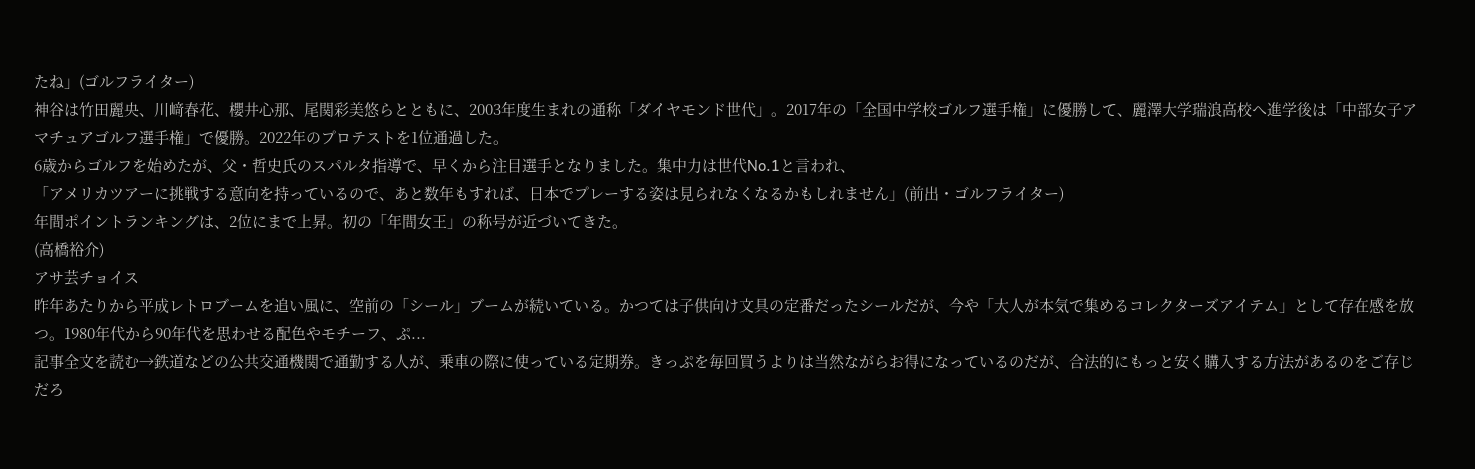たね」(ゴルフライター)
神谷は竹田麗央、川﨑春花、櫻井心那、尾関彩美悠らとともに、2003年度生まれの通称「ダイヤモンド世代」。2017年の「全国中学校ゴルフ選手権」に優勝して、麗澤大学瑞浪高校へ進学後は「中部女子アマチュアゴルフ選手権」で優勝。2022年のプロテストを1位通過した。
6歳からゴルフを始めたが、父・哲史氏のスパルタ指導で、早くから注目選手となりました。集中力は世代No.1と言われ、
「アメリカツアーに挑戦する意向を持っているので、あと数年もすれば、日本でプレーする姿は見られなくなるかもしれません」(前出・ゴルフライター)
年間ポイントランキングは、2位にまで上昇。初の「年間女王」の称号が近づいてきた。
(高橋裕介)
アサ芸チョイス
昨年あたりから平成レトロブームを追い風に、空前の「シール」ブームが続いている。かつては子供向け文具の定番だったシールだが、今や「大人が本気で集めるコレクターズアイテム」として存在感を放つ。1980年代から90年代を思わせる配色やモチーフ、ぷ...
記事全文を読む→鉄道などの公共交通機関で通勤する人が、乗車の際に使っている定期券。きっぷを毎回買うよりは当然ながらお得になっているのだが、合法的にもっと安く購入する方法があるのをご存じだろ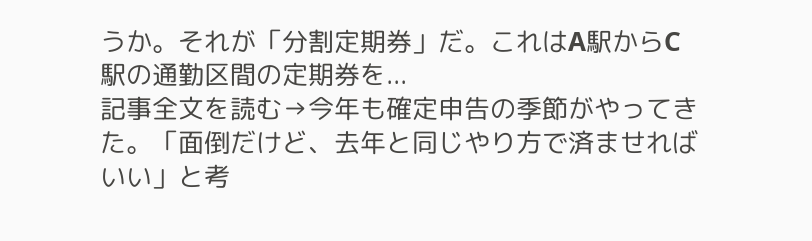うか。それが「分割定期券」だ。これはA駅からC駅の通勤区間の定期券を...
記事全文を読む→今年も確定申告の季節がやってきた。「面倒だけど、去年と同じやり方で済ませればいい」と考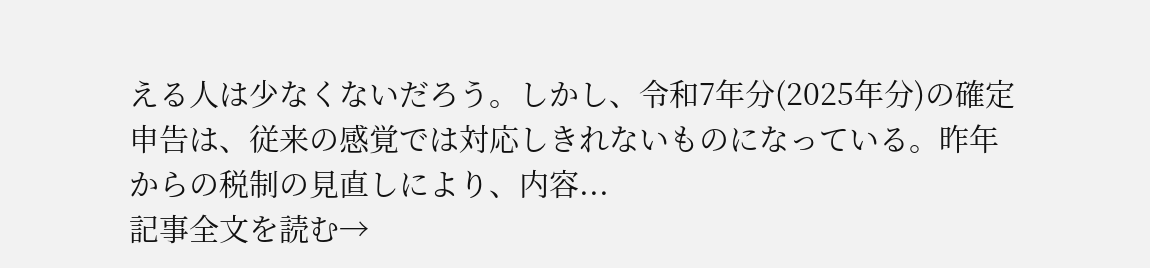える人は少なくないだろう。しかし、令和7年分(2025年分)の確定申告は、従来の感覚では対応しきれないものになっている。昨年からの税制の見直しにより、内容...
記事全文を読む→